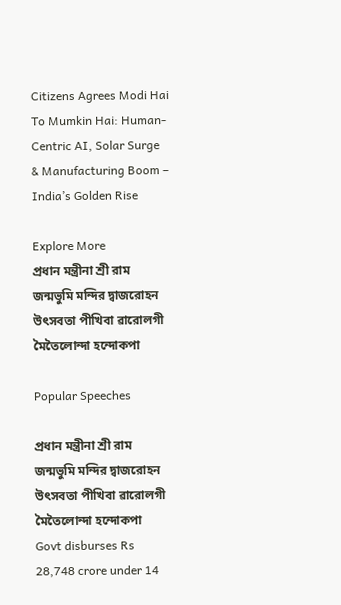Citizens Agrees Modi Hai To Mumkin Hai: Human-Centric AI, Solar Surge & Manufacturing Boom – India’s Golden Rise

Explore More
প্রধান মন্ত্রীনা শ্রী রাম জন্মভুমি মন্দির দ্বাজরোহন উৎসবতা পীখিবা ৱারোলগী মৈতৈলোন্দা হন্দোকপা

Popular Speeches

প্রধান মন্ত্রীনা শ্রী রাম জন্মভুমি মন্দির দ্বাজরোহন উৎসবতা পীখিবা ৱারোলগী মৈতৈলোন্দা হন্দোকপা
Govt disburses Rs 28,748 crore under 14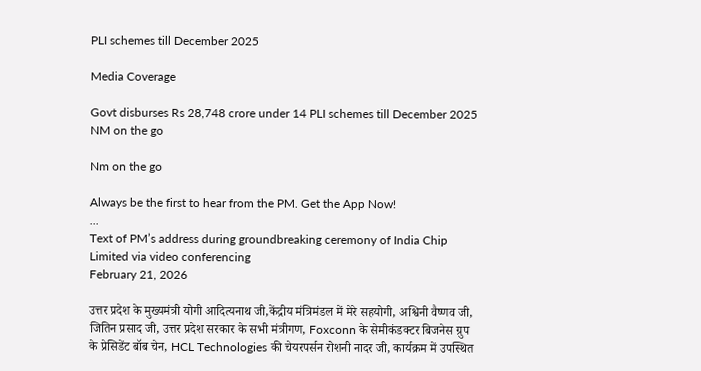PLI schemes till December 2025

Media Coverage

Govt disburses Rs 28,748 crore under 14 PLI schemes till December 2025
NM on the go

Nm on the go

Always be the first to hear from the PM. Get the App Now!
...
Text of PM’s address during groundbreaking ceremony of India Chip Limited via video conferencing
February 21, 2026

उत्तर प्रदेश के मुख्यमंत्री योगी आदित्यनाथ जी,केंद्रीय मंत्रिमंडल में मेरे सहयोगी, अश्विनी वैष्णव जी, जितिन प्रसाद जी, उत्तर प्रदेश सरकार के सभी मंत्रीगण, Foxconn के सेमीकंडक्टर बिजनेस ग्रुप के प्रेसिडेंट बॉब चेन, HCL Technologies की चेयरपर्सन रोशनी नादर जी, कार्यक्रम में उपस्थित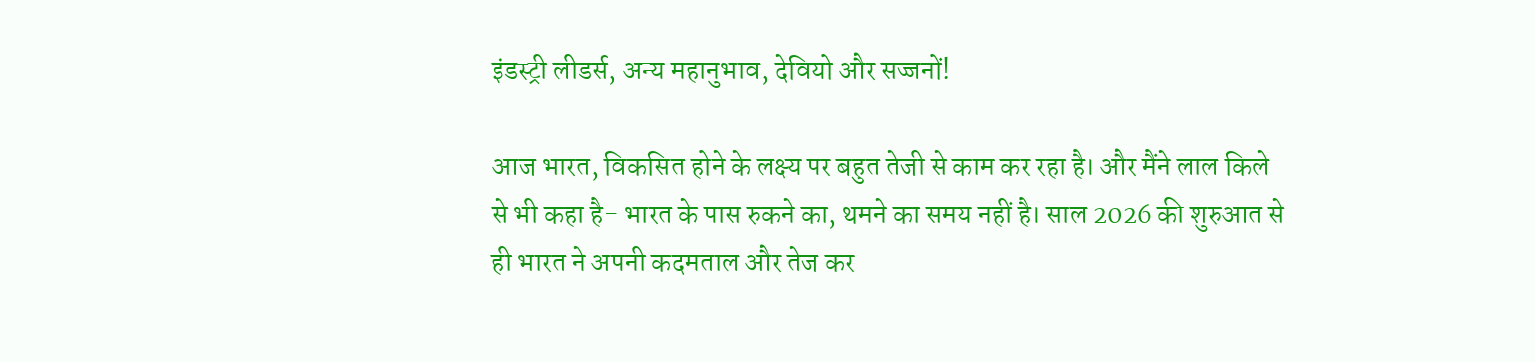इंडस्ट्री लीडर्स, अन्य महानुभाव, देवियो और सज्जनों!

आज भारत, विकसित होने के लक्ष्य पर बहुत तेजी से काम कर रहा है। और मैंने लाल किले से भी कहा है- भारत के पास रुकने का, थमने का समय नहीं है। साल 2026 की शुरुआत से ही भारत ने अपनी कदमताल और तेज कर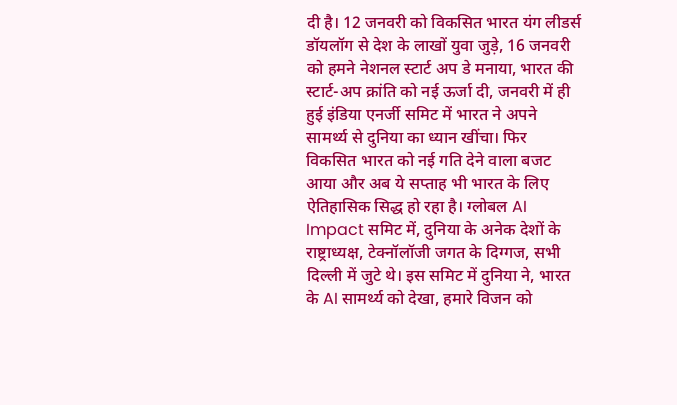दी है। 12 जनवरी को विकसित भारत यंग लीडर्स डॉयलॉग से देश के लाखों युवा जुड़े, 16 जनवरी को हमने नेशनल स्टार्ट अप डे मनाया, भारत की स्टार्ट-अप क्रांति को नई ऊर्जा दी, जनवरी में ही हुई इंडिया एनर्जी समिट में भारत ने अपने सामर्थ्य से दुनिया का ध्यान खींचा। फिर विकसित भारत को नई गति देने वाला बजट आया और अब ये सप्ताह भी भारत के लिए ऐतिहासिक सिद्ध हो रहा है। ग्लोबल AI Impact समिट में, दुनिया के अनेक देशों के राष्ट्राध्यक्ष, टेक्नॉलॉजी जगत के दिग्गज, सभी दिल्ली में जुटे थे। इस समिट में दुनिया ने, भारत के AI सामर्थ्य को देखा, हमारे विजन को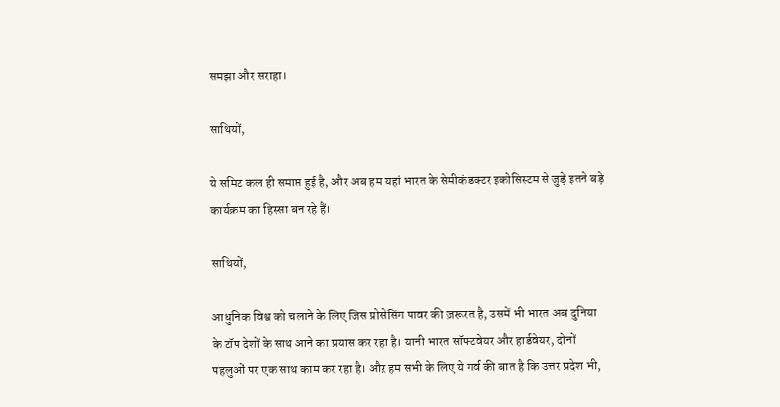समझा और सराहा।

साथियों,

ये समिट कल ही समाप्त हुई है, और अब हम यहां भारत के सेमीकंडक्टर इकोसिस्टम से जुड़े इतने बड़े कार्यक्रम का हिस्सा बन रहे हैं।

साथियों,

आधुनिक विश्व को चलाने के लिए जिस प्रोसेसिंग पावर की ज़रूरत है, उसमें भी भारत अब दुनिया के टॉप देशों के साथ आने का प्रयास कर रहा है। यानी भारत सॉफ्टवेयर और हार्डवेयर, दोनों पहलुओं पर एक साथ काम कर रहा है। औऱ हम सभी के लिए ये गर्व की बात है कि उत्तर प्रदेश भी,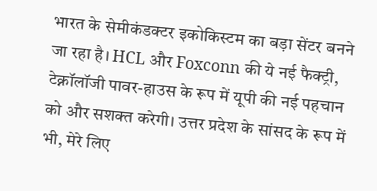भारत के सेमीकंडक्टर इकोकिस्टम का बड़ा सेंटर बनने जा रहा है। HCL और Foxconn की ये नई फैक्ट्री, टेक्नॉलॉजी पावर-हाउस के रूप में यूपी की नई पहचान को और सशक्त करेगी। उत्तर प्रदेश के सांसद के रूप में भी, मेरे लिए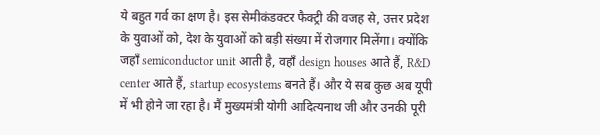ये बहुत गर्व का क्षण है। इस सेमीकंडक्टर फैक्ट्री की वजह से, उत्तर प्रदेश के युवाओं को, देश के युवाओं को बड़ी संख्या में रोजगार मिलेंगा। क्योंकि जहाँ semiconductor unit आती है, वहाँ design houses आते हैं, R&D center आते हैं, startup ecosystems बनते हैं। और ये सब कुछ अब यूपी में भी होने जा रहा है। मैं मुख्यमंत्री योगी आदित्यनाथ जी और उनकी पूरी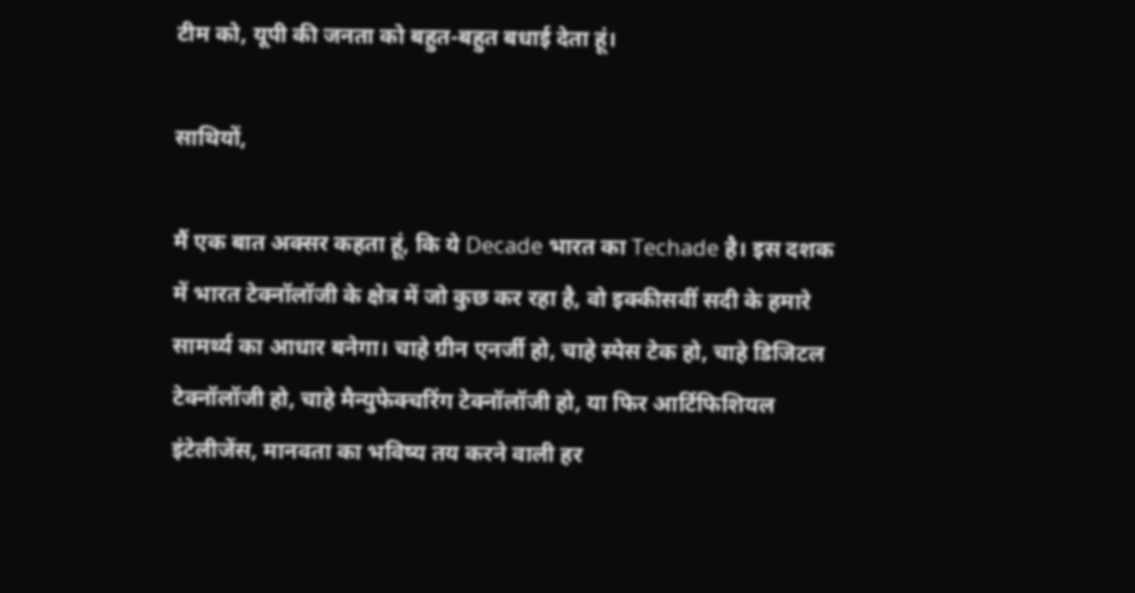टीम को, यूपी की जनता को बहुत-बहुत बधाई देता हूं।

साथियों,

मैं एक बात अक्सर कहता हूं, कि ये Decade भारत का Techade है। इस दशक में भारत टेक्नॉलॉजी के क्षेत्र में जो कुछ कर रहा है, वो इक्कीसवीं सदी के हमारे सामर्थ्य का आधार बनेगा। चाहे ग्रीन एनर्जी हो, चाहे स्पेस टेक हो, चाहे डिजिटल टेक्नॉलॉजी हो, चाहे मैन्युफेक्चरिंग टेक्नॉलॉजी हो, या फिर आर्टिफिशियल इंटेलीजेंस, मानवता का भविष्य तय करने वाली हर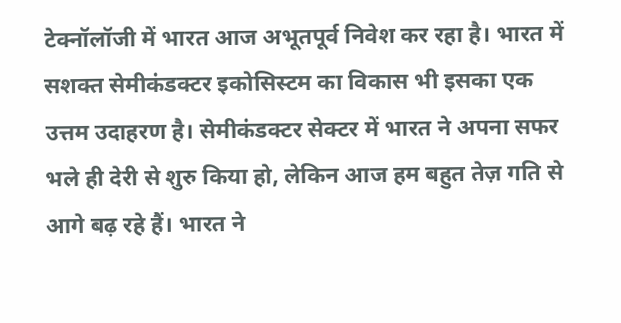टेक्नॉलॉजी में भारत आज अभूतपूर्व निवेश कर रहा है। भारत में सशक्त सेमीकंडक्टर इकोसिस्टम का विकास भी इसका एक उत्तम उदाहरण है। सेमीकंडक्टर सेक्टर में भारत ने अपना सफर भले ही देरी से शुरु किया हो, लेकिन आज हम बहुत तेज़ गति से आगे बढ़ रहे हैं। भारत ने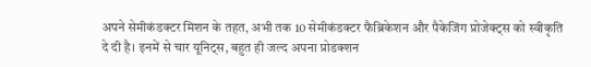अपने सेमीकंडक्टर मिशन के तहत, अभी तक 10 सेमीकंडक्टर फैब्रिकेशन और पैकेजिंग प्रोजेक्ट्स को स्वीकृति दे दी है। इनमें से चार यूनिट्स, बहुत ही जल्द अपना प्रोडक्शन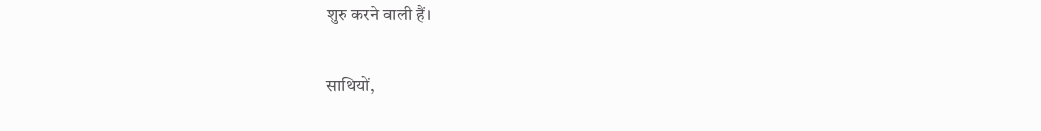शुरु करने वाली हैं।

साथियों,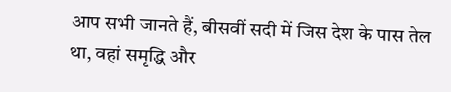आप सभी जानते हैं, बीसवीं सदी में जिस देश के पास तेल था, वहां समृद्धि और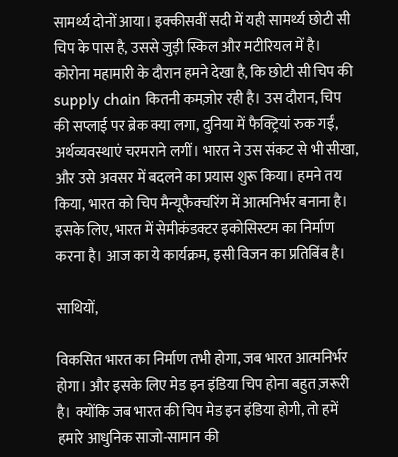सामर्थ्य दोनों आया। इक्कीसवीं सदी में यही सामर्थ्य छोटी सी चिप के पास है, उससे जुड़ी स्किल और मटीरियल में है। कोरोना महामारी के दौरान हमने देखा है, कि छोटी सी चिप की supply chain कितनी कमज़ोर रही है। उस दौरान, चिप की सप्लाई पर ब्रेक क्या लगा, दुनिया में फैक्ट्रियां रुक गईं, अर्थव्यवस्थाएं चरमराने लगीं। भारत ने उस संकट से भी सीखा, और उसे अवसर में बदलने का प्रयास शुरू किया। हमने तय किया, भारत को चिप मैन्यूफैक्चरिंग में आत्मनिर्भर बनाना है। इसके लिए, भारत में सेमीकंडक्टर इकोसिस्टम का निर्माण करना है। आज का ये कार्यक्रम, इसी विजन का प्रतिबिंब है।

साथियों,

विकसित भारत का निर्माण तभी होगा, जब भारत आत्मनिर्भर होगा। और इसके लिए मेड इन इंडिया चिप होना बहुत ज़रूरी है। क्योंकि जब भारत की चिप मेड इन इंडिया होगी, तो हमें हमारे आधुनिक साजो-सामान की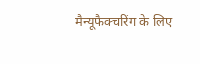मैन्यूफैक्चरिंग के लिए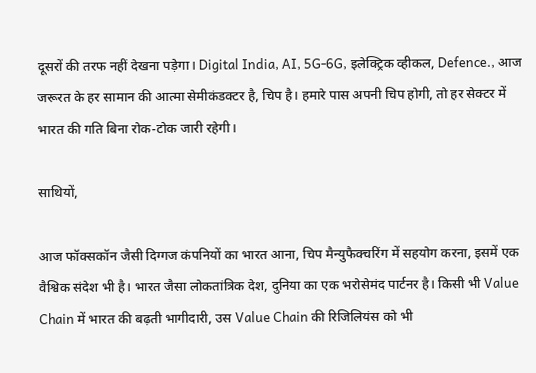दूसरों की तरफ नहीं देखना पड़ेगा। Digital India, AI, 5G-6G, इलेक्ट्रिक व्हीकल, Defence., आज जरूरत के हर सामान की आत्मा सेमीकंडक्टर है, चिप है। हमारे पास अपनी चिप होगी, तो हर सेक्टर में भारत की गति बिना रोक-टोक जारी रहेगी।

साथियों,

आज फॉक्सकॉन जैसी दिग्गज कंपनियों का भारत आना, चिप मैन्युफैक्चरिंग में सहयोग करना, इसमें एक वैश्विक संदेश भी है। भारत जैसा लोकतांत्रिक देश, दुनिया का एक भरोसेमंद पार्टनर है। किसी भी Value Chain में भारत की बढ़ती भागीदारी, उस Value Chain की रिजिलियंस को भी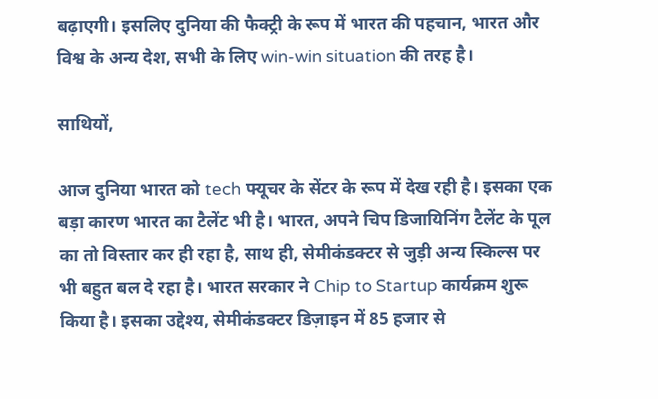बढ़ाएगी। इसलिए दुनिया की फैक्ट्री के रूप में भारत की पहचान, भारत और विश्व के अन्य देश, सभी के लिए win-win situation की तरह है।

साथियों,

आज दुनिया भारत को tech फ्यूचर के सेंटर के रूप में देख रही है। इसका एक बड़ा कारण भारत का टैलेंट भी है। भारत, अपने चिप डिजायिनिंग टैलेंट के पूल का तो विस्तार कर ही रहा है, साथ ही, सेमीकंडक्टर से जुड़ी अन्य स्किल्स पर भी बहुत बल दे रहा है। भारत सरकार ने Chip to Startup कार्यक्रम शुरू किया है। इसका उद्देश्य, सेमीकंडक्टर डिज़ाइन में 85 हजार से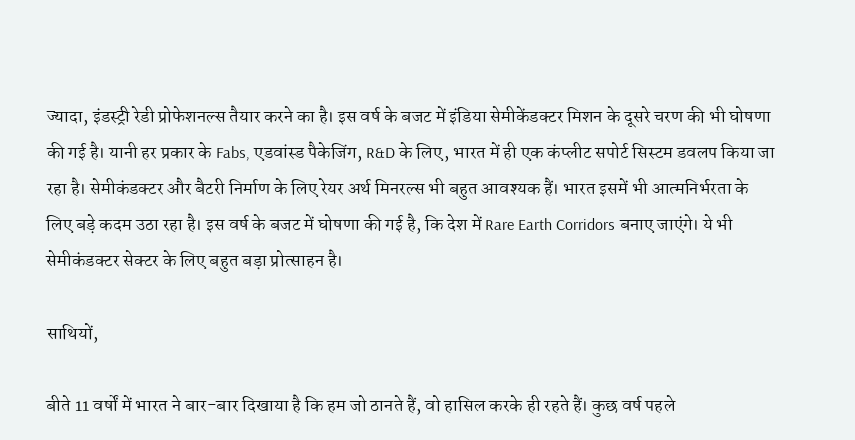ज्यादा, इंडस्ट्री रेडी प्रोफेशनल्स तैयार करने का है। इस वर्ष के बजट में इंडिया सेमीकेंडक्टर मिशन के दूसरे चरण की भी घोषणा की गई है। यानी हर प्रकार के Fabs, एडवांस्ड पैकेजिंग, R&D के लिए, भारत में ही एक कंप्लीट सपोर्ट सिस्टम डवलप किया जा रहा है। सेमीकंडक्टर और बैटरी निर्माण के लिए रेयर अर्थ मिनरल्स भी बहुत आवश्यक हैं। भारत इसमें भी आत्मनिर्भरता के लिए बड़े कदम उठा रहा है। इस वर्ष के बजट में घोषणा की गई है, कि देश में Rare Earth Corridors बनाए जाएंगे। ये भी सेमीकंडक्टर सेक्टर के लिए बहुत बड़ा प्रोत्साहन है।

साथियों,

बीते 11 वर्षों में भारत ने बार-बार दिखाया है कि हम जो ठानते हैं, वो हासिल करके ही रहते हैं। कुछ वर्ष पहले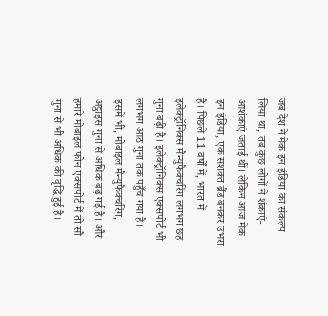जब देश ने मेक इन इंडिया का संकल्प लिया था, तब कुछ लोगों ने शंकाएं-आशंकाएं जताई थीं। लेकिन आज मेक इन इंडिया, एक सशक्त ब्रैंड बनकर उभरा है। पिछले 11 वर्षों में, भारत में इलेक्ट्रॉनिक्स मैन्युफैक्चरिंग लगभग छह गुना बढ़ी है। इलेक्ट्रॉनिक्स एक्सपोर्ट भी लगभग आठ गुना तक पहुँच गया है। इसमें भी, मोबाइल मैन्युफैक्चरिंग, अट्ठाइस गुना से अधिक बढ़ गई है। और हमारे मोबाइल फोन एक्सपोर्ट में तो सौ गुना से भी अधिक की वृद्धि हुई है।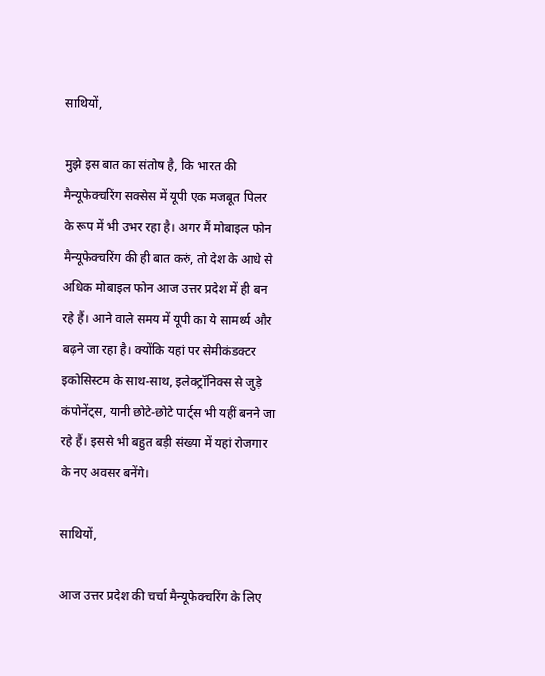साथियों,

मुझे इस बात का संतोष है, कि भारत की मैन्यूफेक्चरिंग सक्सेस में यूपी एक मजबूत पिलर के रूप में भी उभर रहा है। अगर मैं मोबाइल फोन मैन्यूफेक्चरिंग की ही बात करुं, तो देश के आधे से अधिक मोबाइल फोन आज उत्तर प्रदेश में ही बन रहे हैं। आने वाले समय में यूपी का ये सामर्थ्य और बढ़ने जा रहा है। क्योंकि यहां पर सेमीकंडक्टर इकोसिस्टम के साथ-साथ, इलेक्ट्रॉनिक्स से जुड़े कंपोनेंट्स, यानी छोटे-छोटे पार्ट्स भी यहीं बनने जा रहे हैं। इससे भी बहुत बड़ी संख्या में यहां रोजगार के नए अवसर बनेंगे।

साथियों,

आज उत्तर प्रदेश की चर्चा मैन्यूफेक्चरिंग के लिए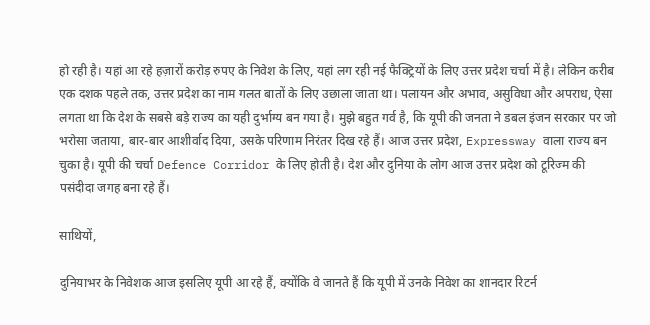हो रही है। यहां आ रहे हज़ारों करोड़ रुपए के निवेश के लिए, यहां लग रही नई फैक्ट्रियों के लिए उत्तर प्रदेश चर्चा में है। लेकिन करीब एक दशक पहले तक, उत्तर प्रदेश का नाम गलत बातों के लिए उछाला जाता था। पलायन और अभाव, असुविधा और अपराध, ऐसा लगता था कि देश के सबसे बड़े राज्य का यही दुर्भाग्य बन गया है। मुझे बहुत गर्व है, कि यूपी की जनता ने डबल इंजन सरकार पर जो भरोसा जताया, बार-बार आशीर्वाद दिया, उसके परिणाम निरंतर दिख रहे हैं। आज उत्तर प्रदेश, Expressway वाला राज्य बन चुका है। यूपी की चर्चा Defence Corridor के लिए होती है। देश और दुनिया के लोग आज उत्तर प्रदेश को टूरिज्म की पसंदीदा जगह बना रहे हैं।

साथियों,

दुनियाभर के निवेशक आज इसलिए यूपी आ रहे हैं, क्योंकि वे जानते हैं कि यूपी में उनके निवेश का शानदार रिटर्न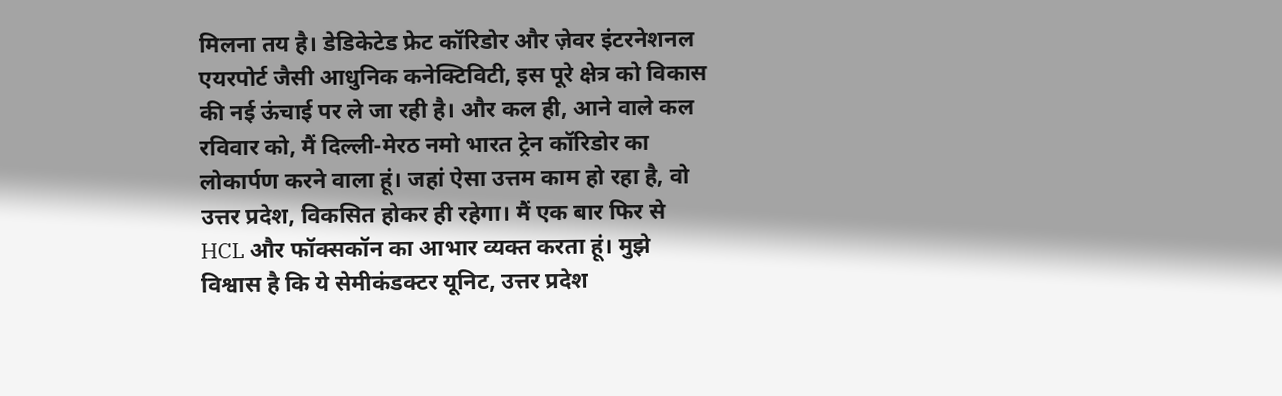मिलना तय है। डेडिकेटेड फ्रेट कॉरिडोर और ज़ेवर इंटरनेशनल एयरपोर्ट जैसी आधुनिक कनेक्टिविटी, इस पूरे क्षेत्र को विकास की नई ऊंचाई पर ले जा रही है। और कल ही, आने वाले कल रविवार को, मैं दिल्ली-मेरठ नमो भारत ट्रेन कॉरिडोर का लोकार्पण करने वाला हूं। जहां ऐसा उत्तम काम हो रहा है, वो उत्तर प्रदेश, विकसित होकर ही रहेगा। मैं एक बार फिर से HCL और फॉक्सकॉन का आभार व्यक्त करता हूं। मुझे विश्वास है कि ये सेमीकंडक्टर यूनिट, उत्तर प्रदेश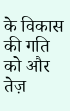के विकास की गति को और तेज़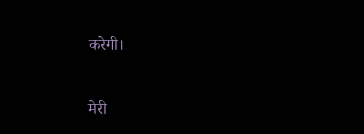करेगी।

मेरी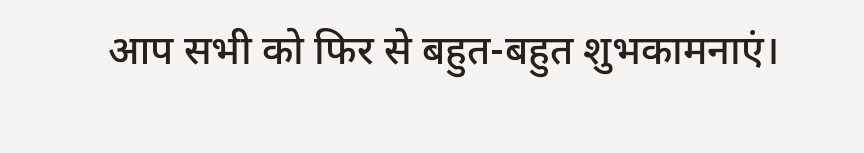आप सभी को फिर से बहुत-बहुत शुभकामनाएं।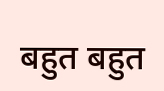बहुत बहुत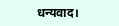धन्यवाद।